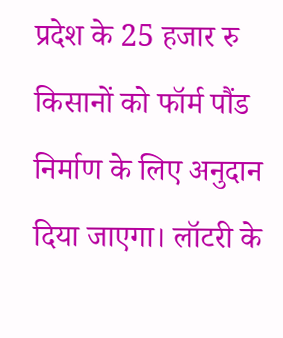प्रदेश के 25 हजार रु किसानों को फॉर्म पौंड निर्माण के लिए अनुदान दिया जाएगा। लॉटरी के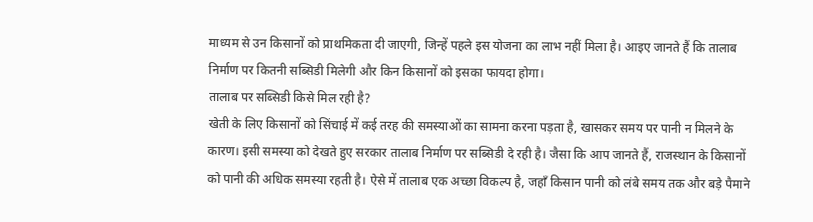माध्यम से उन किसानों को प्राथमिकता दी जाएगी, जिन्हें पहले इस योजना का लाभ नहीं मिला है। आइए जानते हैं कि तालाब निर्माण पर कितनी सब्सिडी मिलेगी और किन किसानों को इसका फायदा होगा।
तालाब पर सब्सिडी किसे मिल रही है?
खेती के लिए किसानों को सिंचाई में कई तरह की समस्याओं का सामना करना पड़ता है, खासकर समय पर पानी न मिलने के कारण। इसी समस्या को देखते हुए सरकार तालाब निर्माण पर सब्सिडी दे रही है। जैसा कि आप जानते हैं, राजस्थान के किसानों को पानी की अधिक समस्या रहती है। ऐसे में तालाब एक अच्छा विकल्प है, जहाँ किसान पानी को लंबे समय तक और बड़े पैमाने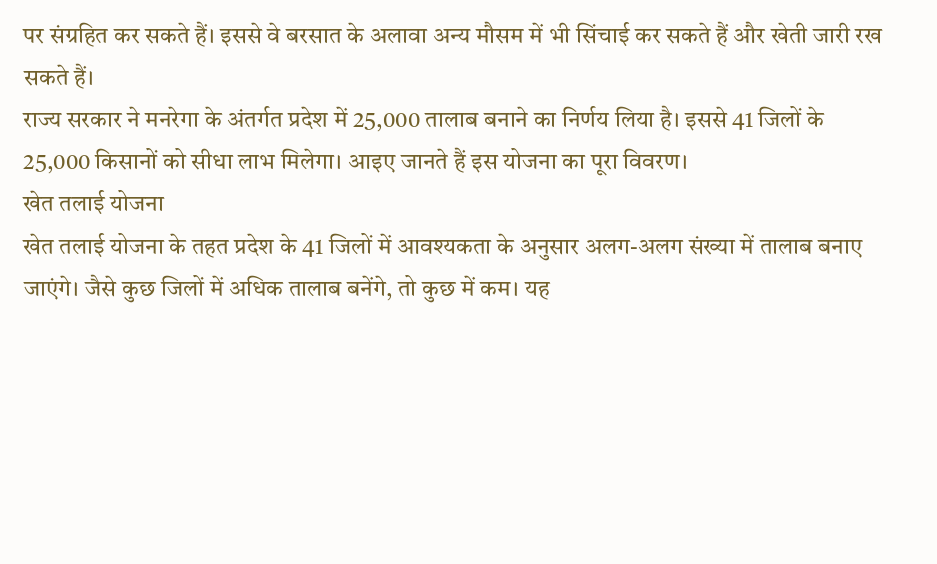पर संग्रहित कर सकते हैं। इससे वे बरसात के अलावा अन्य मौसम में भी सिंचाई कर सकते हैं और खेती जारी रख सकते हैं।
राज्य सरकार ने मनरेगा के अंतर्गत प्रदेश में 25,000 तालाब बनाने का निर्णय लिया है। इससे 41 जिलों के 25,000 किसानों को सीधा लाभ मिलेगा। आइए जानते हैं इस योजना का पूरा विवरण।
खेत तलाई योजना
खेत तलाई योजना के तहत प्रदेश के 41 जिलों में आवश्यकता के अनुसार अलग-अलग संख्या में तालाब बनाए जाएंगे। जैसे कुछ जिलों में अधिक तालाब बनेंगे, तो कुछ में कम। यह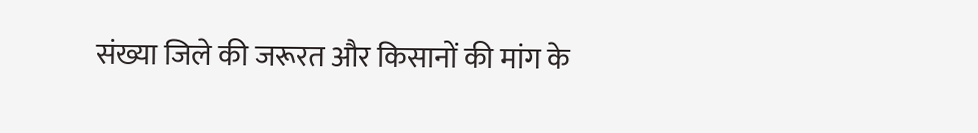संख्या जिले की जरूरत और किसानों की मांग के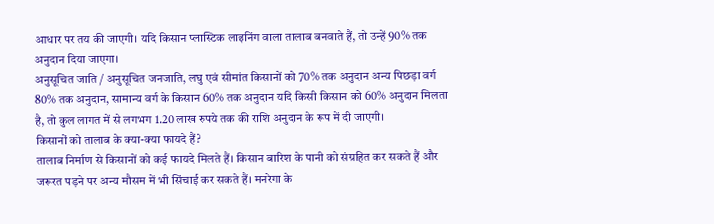आधार पर तय की जाएगी। यदि किसान प्लास्टिक लाइनिंग वाला तालाब बनवाते हैं, तो उन्हें 90% तक अनुदान दिया जाएगा।
अनुसूचित जाति / अनुसूचित जनजाति, लघु एवं सीमांत किसानों को 70% तक अनुदान अन्य पिछड़ा वर्ग 80% तक अनुदान, सामान्य वर्ग के किसान 60% तक अनुदान यदि किसी किसान को 60% अनुदान मिलता है, तो कुल लागत में से लगभग 1.20 लाख रुपये तक की राशि अनुदान के रूप में दी जाएगी।
किसानों को तालाब के क्या-क्या फायदे हैं?
तालाब निर्माण से किसानों को कई फायदे मिलते हैं। किसान बारिश के पानी को संग्रहित कर सकते हैं और जरूरत पड़ने पर अन्य मौसम में भी सिंचाई कर सकते हैं। मनरेगा के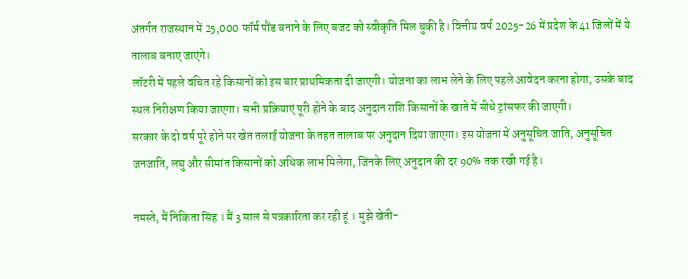अंतर्गत राजस्थान में 25,000 फॉर्म पौंड बनाने के लिए बजट को स्वीकृति मिल चुकी है। वित्तीय वर्ष 2025-26 में प्रदेश के 41 जिलों में ये तालाब बनाए जाएंगे।
लॉटरी में पहले वंचित रहे किसानों को इस बार प्राथमिकता दी जाएगी। योजना का लाभ लेने के लिए पहले आवेदन करना होगा, उसके बाद स्थल निरीक्षण किया जाएगा। सभी प्रक्रियाएं पूरी होने के बाद अनुदान राशि किसानों के खाते में सीधे ट्रांसफर की जाएगी।
सरकार के दो वर्ष पूरे होने पर खेत तलाई योजना के तहत तालाब पर अनुदान दिया जाएगा। इस योजना में अनुसूचित जाति, अनुसूचित जनजाति, लघु और सीमांत किसानों को अधिक लाभ मिलेगा, जिनके लिए अनुदान की दर 90% तक रखी गई है।

नमस्ते, मैं निकिता सिंह । मैं 3 साल से पत्रकारिता कर रही हूं । मुझे खेती-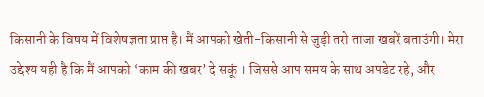किसानी के विषय में विशेषज्ञता प्राप्त है। मैं आपको खेती-किसानी से जुड़ी तरो ताजा खबरें बताउंगी। मेरा उद्देश्य यही है कि मैं आपको ‘काम की खबर’ दे सकूं । जिससे आप समय के साथ अपडेट रहे, और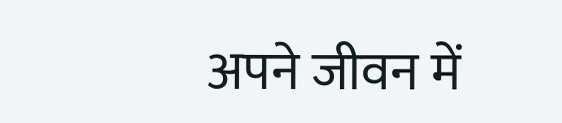अपने जीवन में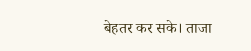बेहतर कर सके। ताजा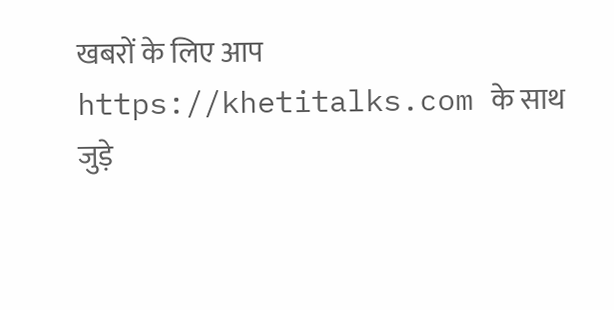खबरों के लिए आप https://khetitalks.com के साथ जुड़े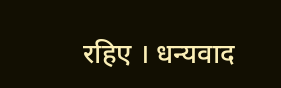रहिए । धन्यवाद